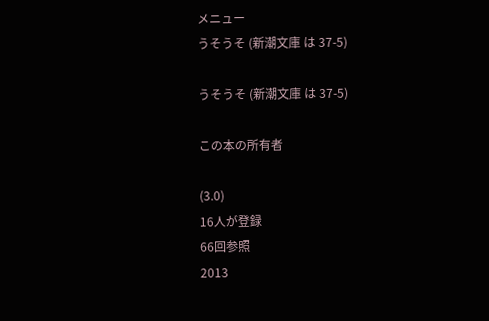メニュー
うそうそ (新潮文庫 は 37-5)

うそうそ (新潮文庫 は 37-5)

この本の所有者

(3.0)
16人が登録
66回参照
2013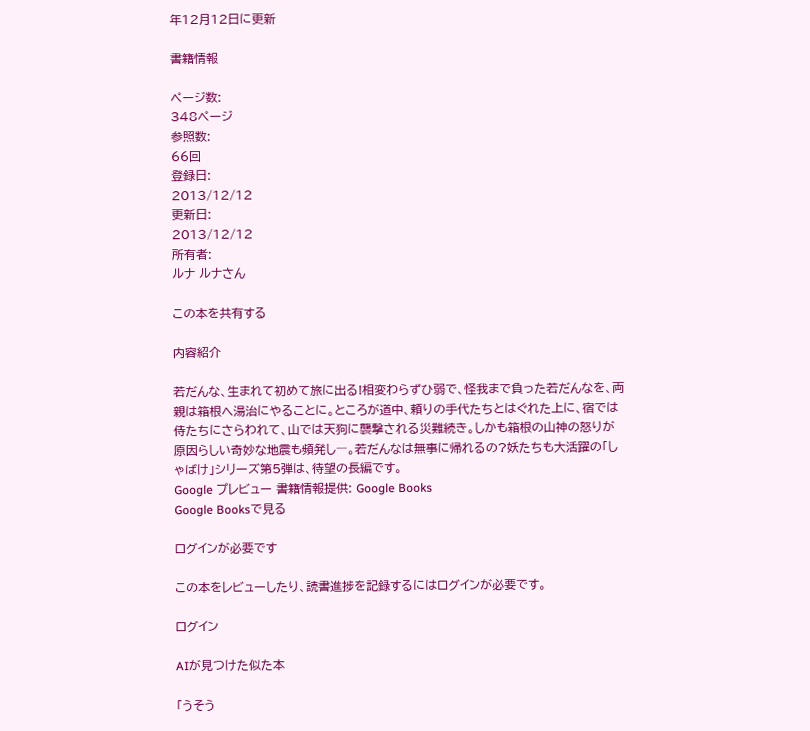年12月12日に更新

書籍情報

ページ数:
348ページ
参照数:
66回
登録日:
2013/12/12
更新日:
2013/12/12
所有者:
ルナ ルナさん

この本を共有する

内容紹介

若だんな、生まれて初めて旅に出る!相変わらずひ弱で、怪我まで負った若だんなを、両親は箱根へ湯治にやることに。ところが道中、頼りの手代たちとはぐれた上に、宿では侍たちにさらわれて、山では天狗に襲撃される災難続き。しかも箱根の山神の怒りが原因らしい奇妙な地震も頻発し―。若だんなは無事に帰れるの?妖たちも大活躍の「しゃばけ」シリーズ第5弾は、待望の長編です。
Google プレビュー 書籍情報提供: Google Books
Google Booksで見る

ログインが必要です

この本をレビューしたり、読書進捗を記録するにはログインが必要です。

ログイン

AIが見つけた似た本

「うそう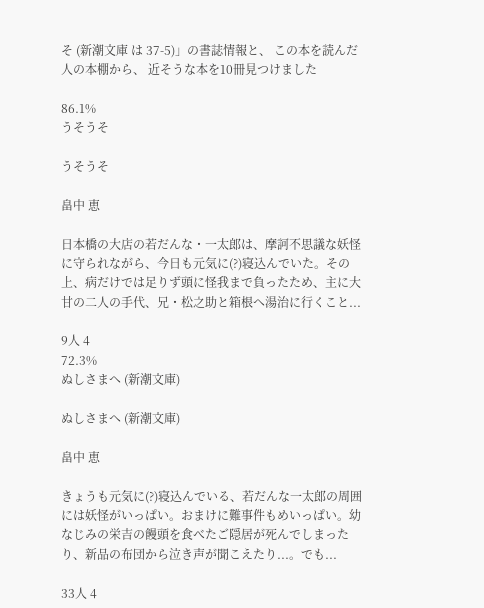そ (新潮文庫 は 37-5)」の書誌情報と、 この本を読んだ人の本棚から、 近そうな本を10冊見つけました

86.1%
うそうそ

うそうそ

畠中 恵

日本橋の大店の若だんな・一太郎は、摩訶不思議な妖怪に守られながら、今日も元気に(?)寝込んでいた。その上、病だけでは足りず頭に怪我まで負ったため、主に大甘の二人の手代、兄・松之助と箱根へ湯治に行くこと...

9人 4
72.3%
ぬしさまへ (新潮文庫)

ぬしさまへ (新潮文庫)

畠中 恵

きょうも元気に(?)寝込んでいる、若だんな一太郎の周囲には妖怪がいっぱい。おまけに難事件もめいっぱい。幼なじみの栄吉の饅頭を食べたご隠居が死んでしまったり、新品の布団から泣き声が聞こえたり...。でも...

33人 4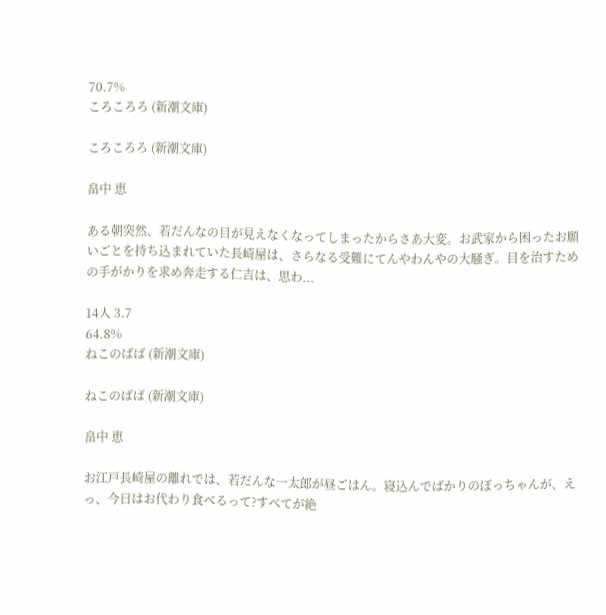70.7%
ころころろ (新潮文庫)

ころころろ (新潮文庫)

畠中 恵

ある朝突然、若だんなの目が見えなくなってしまったからさあ大変。お武家から困ったお願いごとを持ち込まれていた長崎屋は、さらなる受難にてんやわんやの大騒ぎ。目を治すための手がかりを求め奔走する仁吉は、思わ...

14人 3.7
64.8%
ねこのばば (新潮文庫)

ねこのばば (新潮文庫)

畠中 恵

お江戸長崎屋の離れでは、若だんな一太郎が昼ごはん。寝込んでばかりのぼっちゃんが、えっ、今日はお代わり食べるって?すべてが絶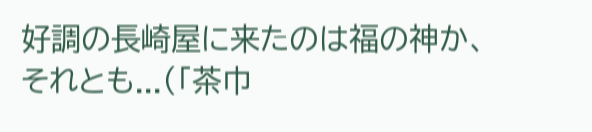好調の長崎屋に来たのは福の神か、それとも...(「茶巾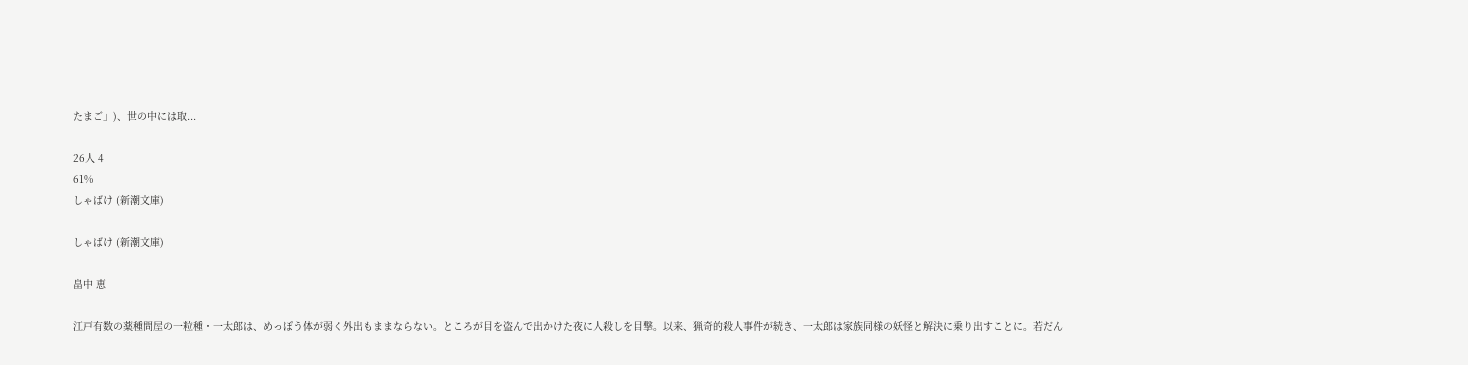たまご」)、世の中には取...

26人 4
61%
しゃばけ (新潮文庫)

しゃばけ (新潮文庫)

畠中 恵

江戸有数の薬種問屋の一粒種・一太郎は、めっぽう体が弱く外出もままならない。ところが目を盗んで出かけた夜に人殺しを目撃。以来、猟奇的殺人事件が続き、一太郎は家族同様の妖怪と解決に乗り出すことに。若だん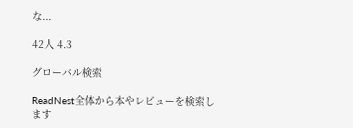な...

42人 4.3

グローバル検索

ReadNest全体から本やレビューを検索します